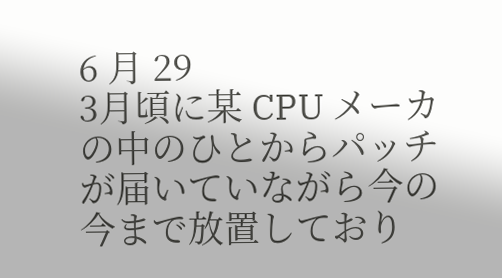6 月 29
3月頃に某 CPU メーカの中のひとからパッチが届いていながら今の今まで放置しており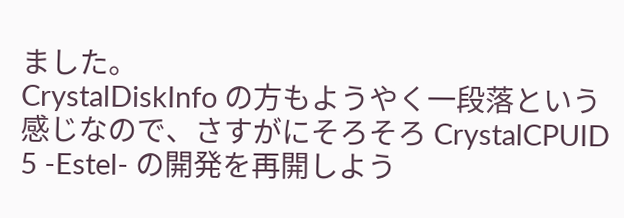ました。
CrystalDiskInfo の方もようやく一段落という感じなので、さすがにそろそろ CrystalCPUID 5 -Estel- の開発を再開しよう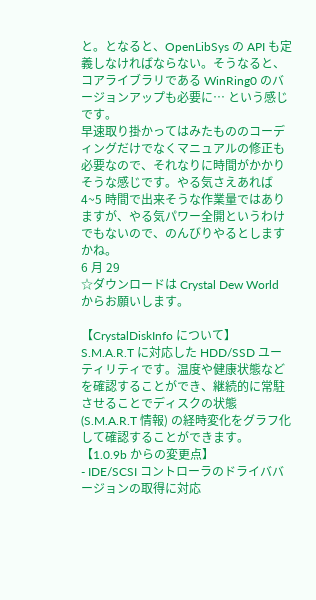と。となると、OpenLibSys の API も定義しなければならない。そうなると、コアライブラリである WinRing0 のバージョンアップも必要に… という感じです。
早速取り掛かってはみたもののコーディングだけでなくマニュアルの修正も必要なので、それなりに時間がかかりそうな感じです。やる気さえあれば 4~5 時間で出来そうな作業量ではありますが、やる気パワー全開というわけでもないので、のんびりやるとしますかね。
6 月 29
☆ダウンロードは Crystal Dew World からお願いします。

【CrystalDiskInfo について】
S.M.A.R.T に対応した HDD/SSD ユーティリティです。温度や健康状態などを確認することができ、継続的に常駐させることでディスクの状態 (S.M.A.R.T 情報) の経時変化をグラフ化して確認することができます。
【1.0.9b からの変更点】
- IDE/SCSI コントローラのドライババージョンの取得に対応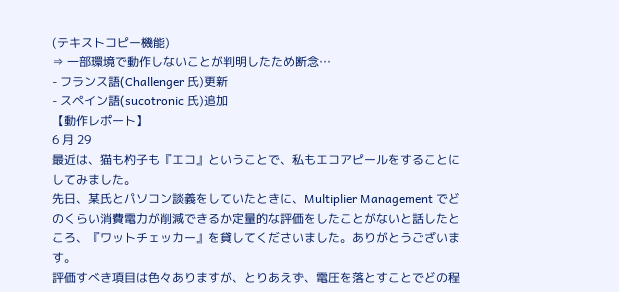(テキストコピー機能)
⇒ 一部環境で動作しないことが判明したため断念…
- フランス語(Challenger 氏)更新
- スペイン語(sucotronic 氏)追加
【動作レポート】
6 月 29
最近は、猫も杓子も『エコ』ということで、私もエコアピールをすることにしてみました。
先日、某氏とパソコン談義をしていたときに、Multiplier Management でどのくらい消費電力が削減できるか定量的な評価をしたことがないと話したところ、『ワットチェッカー』を貸してくださいました。ありがとうございます。
評価すべき項目は色々ありますが、とりあえず、電圧を落とすことでどの程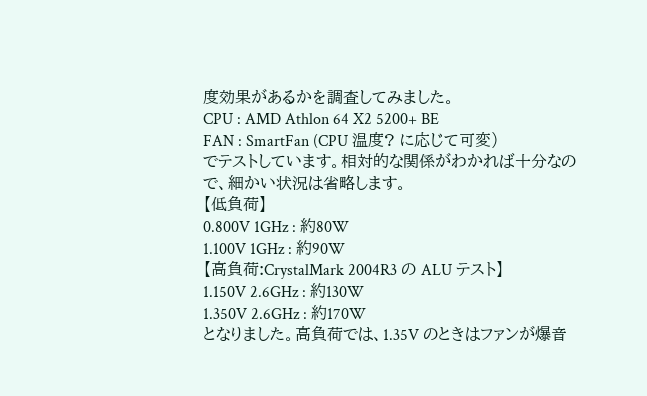度効果があるかを調査してみました。
CPU : AMD Athlon 64 X2 5200+ BE
FAN : SmartFan (CPU 温度? に応じて可変)
でテストしています。相対的な関係がわかれば十分なので、細かい状況は省略します。
【低負荷】
0.800V 1GHz : 約80W
1.100V 1GHz : 約90W
【高負荷:CrystalMark 2004R3 の ALU テスト】
1.150V 2.6GHz : 約130W
1.350V 2.6GHz : 約170W
となりました。高負荷では、1.35V のときはファンが爆音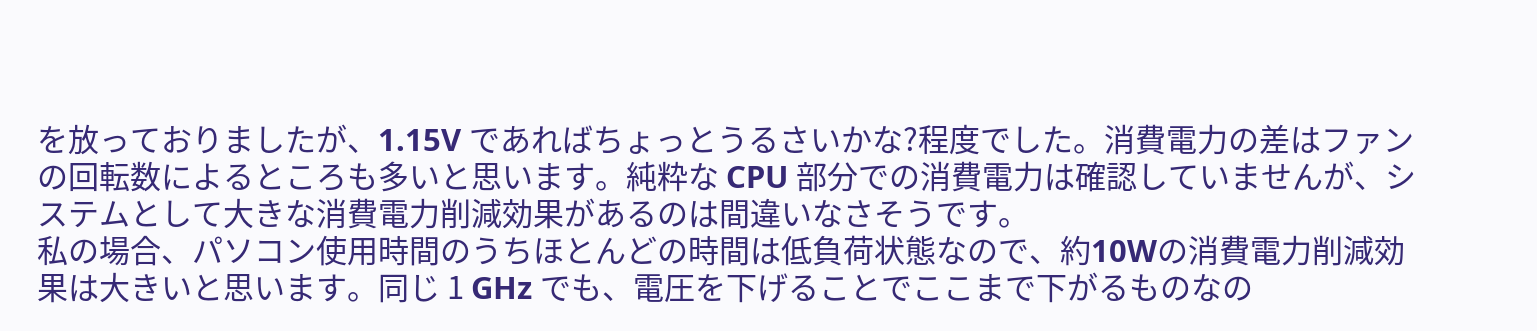を放っておりましたが、1.15V であればちょっとうるさいかな?程度でした。消費電力の差はファンの回転数によるところも多いと思います。純粋な CPU 部分での消費電力は確認していませんが、システムとして大きな消費電力削減効果があるのは間違いなさそうです。
私の場合、パソコン使用時間のうちほとんどの時間は低負荷状態なので、約10Wの消費電力削減効果は大きいと思います。同じ 1 GHz でも、電圧を下げることでここまで下がるものなの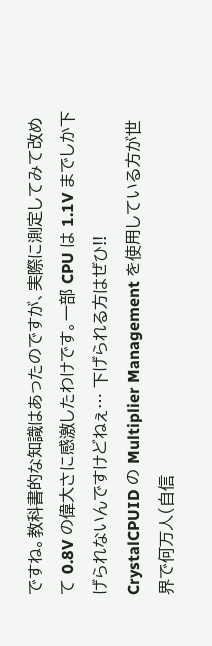ですね。教科書的な知識はあったのですが、実際に測定してみて改めて 0.8V の偉大さに感激したわけです。一部 CPU は 1.1V までしか下げられないんですけどねぇ… 下げられる方はぜひ!!
CrystalCPUID の Multiplier Management を使用している方が世界で何万人(自信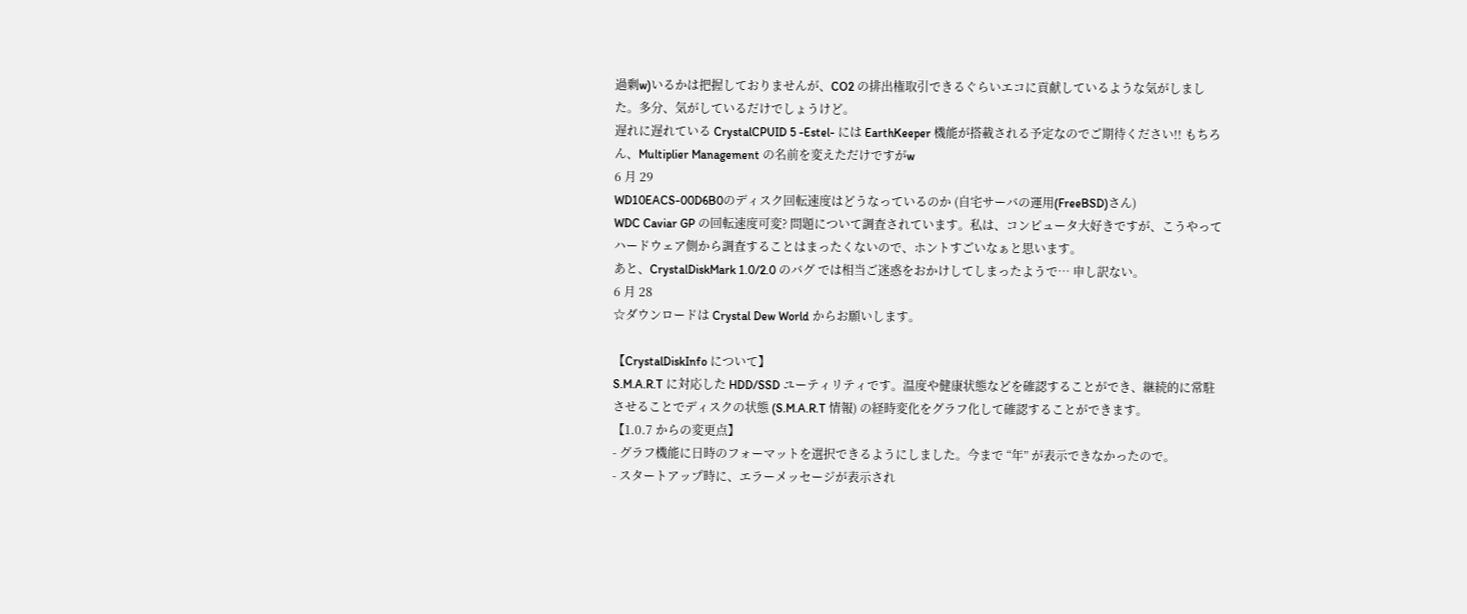過剰w)いるかは把握しておりませんが、CO2 の排出権取引できるぐらいエコに貢献しているような気がしました。多分、気がしているだけでしょうけど。
遅れに遅れている CrystalCPUID 5 -Estel- には EarthKeeper 機能が搭載される予定なのでご期待ください!! もちろん、Multiplier Management の名前を変えただけですがw
6 月 29
WD10EACS-00D6B0のディスク回転速度はどうなっているのか (自宅サーバの運用(FreeBSD)さん)
WDC Caviar GP の回転速度可変? 問題について調査されています。私は、コンピュータ大好きですが、こうやってハードウェア側から調査することはまったくないので、ホントすごいなぁと思います。
あと、CrystalDiskMark 1.0/2.0 のバグ では相当ご迷惑をおかけしてしまったようで… 申し訳ない。
6 月 28
☆ダウンロードは Crystal Dew World からお願いします。

【CrystalDiskInfo について】
S.M.A.R.T に対応した HDD/SSD ユーティリティです。温度や健康状態などを確認することができ、継続的に常駐させることでディスクの状態 (S.M.A.R.T 情報) の経時変化をグラフ化して確認することができます。
【1.0.7 からの変更点】
- グラフ機能に日時のフォーマットを選択できるようにしました。今まで “年” が表示できなかったので。
- スタートアップ時に、エラーメッセージが表示され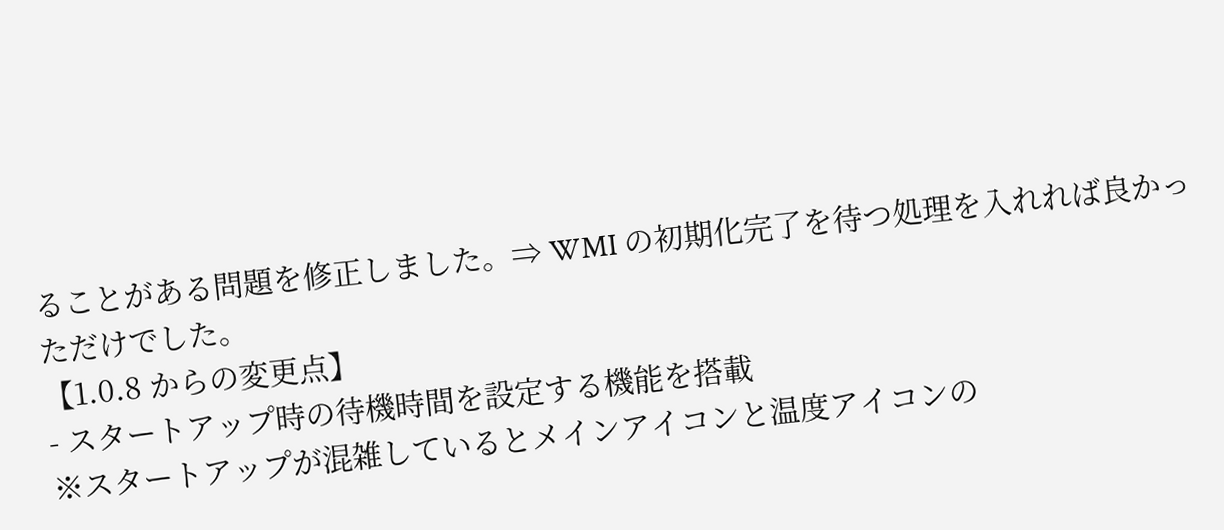ることがある問題を修正しました。⇒ WMI の初期化完了を待つ処理を入れれば良かっただけでした。
【1.0.8 からの変更点】
- スタートアップ時の待機時間を設定する機能を搭載
※スタートアップが混雑しているとメインアイコンと温度アイコンの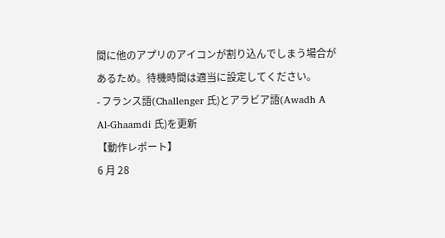間に他のアプリのアイコンが割り込んでしまう場合があるため。待機時間は適当に設定してください。
- フランス語(Challenger 氏)とアラビア語(Awadh A Al-Ghaamdi 氏)を更新
【動作レポート】
6 月 28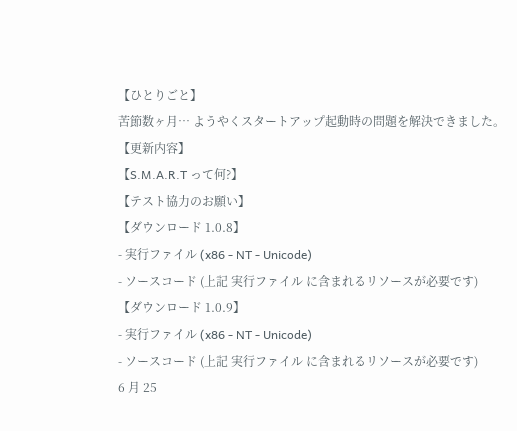【ひとりごと】
苦節数ヶ月… ようやくスタートアップ起動時の問題を解決できました。
【更新内容】
【S.M.A.R.T って何?】
【テスト協力のお願い】
【ダウンロード 1.0.8】
- 実行ファイル (x86 - NT - Unicode)
- ソースコード (上記 実行ファイル に含まれるリソースが必要です)
【ダウンロード 1.0.9】
- 実行ファイル (x86 - NT - Unicode)
- ソースコード (上記 実行ファイル に含まれるリソースが必要です)
6 月 25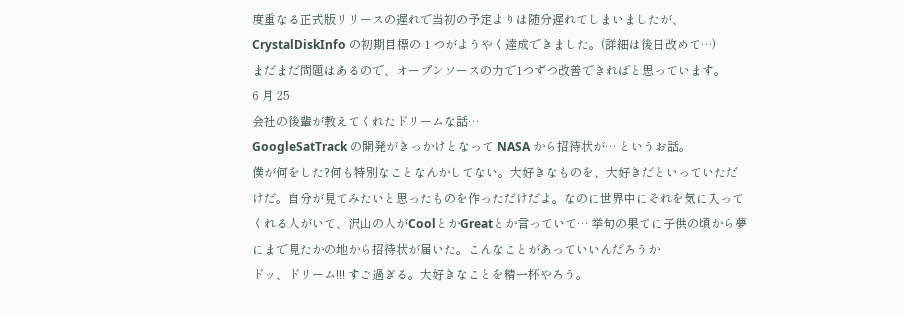度重なる正式版リリースの遅れで当初の予定よりは随分遅れてしまいましたが、CrystalDiskInfo の初期目標の 1 つがようやく達成できました。(詳細は後日改めて…)
まだまだ問題はあるので、オープンソースの力で1つずつ改善できればと思っています。
6 月 25
会社の後輩が教えてくれたドリームな話…
GoogleSatTrack の開発がきっかけとなって NASA から招待状が… というお話。
僕が何をした?何も特別なことなんかしてない。大好きなものを、大好きだといっていただけだ。自分が見てみたいと思ったものを作っただけだよ。なのに世界中にそれを気に入ってくれる人がいて、沢山の人がCoolとかGreatとか言っていて… 挙句の果てに子供の頃から夢にまで見たかの地から招待状が届いた。こんなことがあっていいんだろうか
ドッ、ドリーム!!! すご過ぎる。大好きなことを精一杯やろう。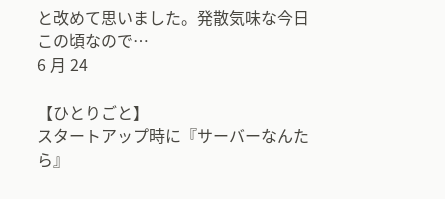と改めて思いました。発散気味な今日この頃なので…
6 月 24

【ひとりごと】
スタートアップ時に『サーバーなんたら』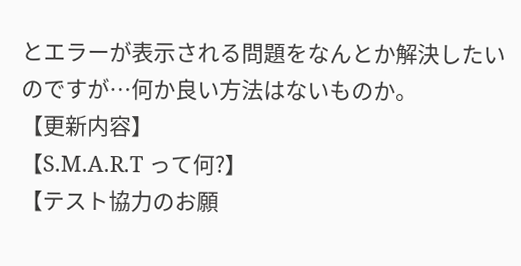とエラーが表示される問題をなんとか解決したいのですが…何か良い方法はないものか。
【更新内容】
【S.M.A.R.T って何?】
【テスト協力のお願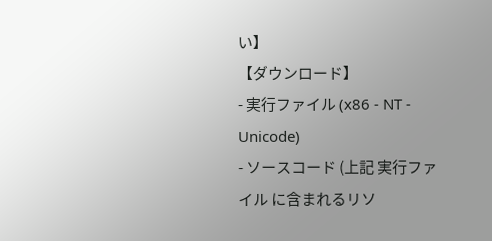い】
【ダウンロード】
- 実行ファイル (x86 - NT - Unicode)
- ソースコード (上記 実行ファイル に含まれるリソ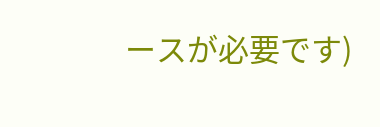ースが必要です)